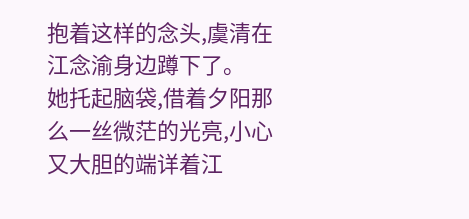抱着这样的念头,虞清在江念渝身边蹲下了。
她托起脑袋,借着夕阳那么一丝微茫的光亮,小心又大胆的端详着江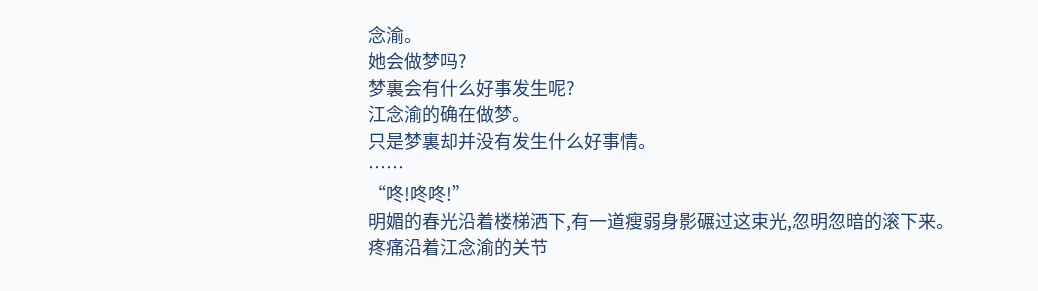念渝。
她会做梦吗?
梦裏会有什么好事发生呢?
江念渝的确在做梦。
只是梦裏却并没有发生什么好事情。
……
“咚!咚咚!”
明媚的春光沿着楼梯洒下,有一道瘦弱身影碾过这束光,忽明忽暗的滚下来。
疼痛沿着江念渝的关节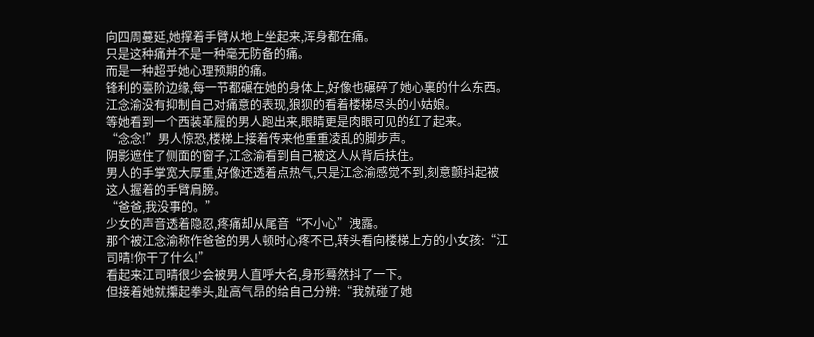向四周蔓延,她撑着手臂从地上坐起来,浑身都在痛。
只是这种痛并不是一种毫无防备的痛。
而是一种超乎她心理预期的痛。
锋利的臺阶边缘,每一节都碾在她的身体上,好像也碾碎了她心裏的什么东西。
江念渝没有抑制自己对痛意的表现,狼狈的看着楼梯尽头的小姑娘。
等她看到一个西装革履的男人跑出来,眼睛更是肉眼可见的红了起来。
“念念!”男人惊恐,楼梯上接着传来他重重凌乱的脚步声。
阴影遮住了侧面的窗子,江念渝看到自己被这人从背后扶住。
男人的手掌宽大厚重,好像还透着点热气,只是江念渝感觉不到,刻意颤抖起被这人握着的手臂肩膀。
“爸爸,我没事的。”
少女的声音透着隐忍,疼痛却从尾音“不小心”洩露。
那个被江念渝称作爸爸的男人顿时心疼不已,转头看向楼梯上方的小女孩:“江司晴!你干了什么!”
看起来江司晴很少会被男人直呼大名,身形蓦然抖了一下。
但接着她就攥起拳头,趾高气昂的给自己分辨:“我就碰了她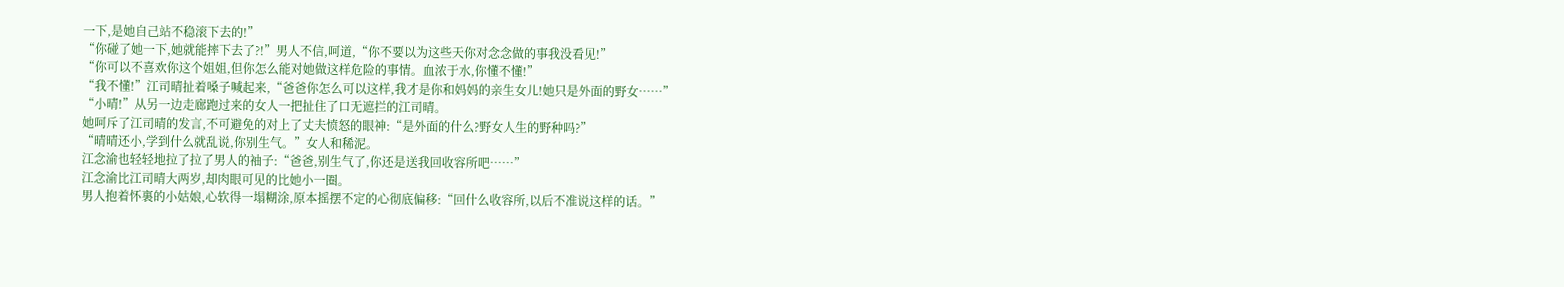一下,是她自己站不稳滚下去的!”
“你碰了她一下,她就能摔下去了?!”男人不信,呵道,“你不要以为这些天你对念念做的事我没看见!”
“你可以不喜欢你这个姐姐,但你怎么能对她做这样危险的事情。血浓于水,你懂不懂!”
“我不懂!”江司晴扯着嗓子喊起来,“爸爸你怎么可以这样,我才是你和妈妈的亲生女儿!她只是外面的野女……”
“小晴!”从另一边走廊跑过来的女人一把扯住了口无遮拦的江司晴。
她呵斥了江司晴的发言,不可避免的对上了丈夫愤怒的眼神:“是外面的什么?野女人生的野种吗?”
“晴晴还小,学到什么就乱说,你别生气。”女人和稀泥。
江念渝也轻轻地拉了拉了男人的袖子:“爸爸,别生气了,你还是送我回收容所吧……”
江念渝比江司晴大两岁,却肉眼可见的比她小一圈。
男人抱着怀裏的小姑娘,心软得一塌糊涂,原本摇摆不定的心彻底偏移:“回什么收容所,以后不准说这样的话。”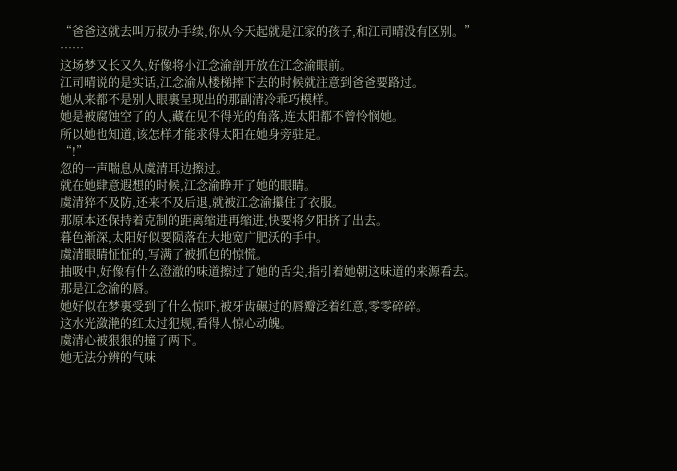“爸爸这就去叫万叔办手续,你从今天起就是江家的孩子,和江司晴没有区别。”
……
这场梦又长又久,好像将小江念渝剖开放在江念渝眼前。
江司晴说的是实话,江念渝从楼梯摔下去的时候就注意到爸爸要路过。
她从来都不是别人眼裏呈现出的那副清冷乖巧模样。
她是被腐蚀空了的人,藏在见不得光的角落,连太阳都不曾怜悯她。
所以她也知道,该怎样才能求得太阳在她身旁驻足。
“!”
忽的一声喘息从虞清耳边擦过。
就在她肆意遐想的时候,江念渝睁开了她的眼睛。
虞清猝不及防,还来不及后退,就被江念渝攥住了衣服。
那原本还保持着克制的距离缩进再缩进,快要将夕阳挤了出去。
暮色渐深,太阳好似要陨落在大地宽广肥沃的手中。
虞清眼睛怔怔的,写满了被抓包的惊慌。
抽吸中,好像有什么澄澈的味道擦过了她的舌尖,指引着她朝这味道的来源看去。
那是江念渝的唇。
她好似在梦裏受到了什么惊吓,被牙齿碾过的唇瓣泛着红意,零零碎碎。
这水光潋滟的红太过犯规,看得人惊心动魄。
虞清心被狠狠的撞了两下。
她无法分辨的气味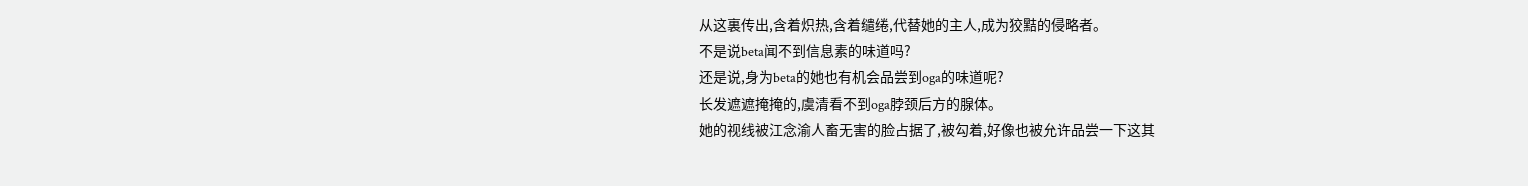从这裏传出,含着炽热,含着缱绻,代替她的主人,成为狡黠的侵略者。
不是说beta闻不到信息素的味道吗?
还是说,身为beta的她也有机会品尝到oga的味道呢?
长发遮遮掩掩的,虞清看不到oga脖颈后方的腺体。
她的视线被江念渝人畜无害的脸占据了,被勾着,好像也被允许品尝一下这其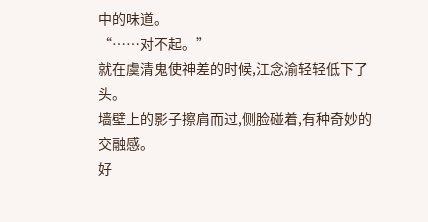中的味道。
“……对不起。”
就在虞清鬼使神差的时候,江念渝轻轻低下了头。
墙壁上的影子擦肩而过,侧脸碰着,有种奇妙的交融感。
好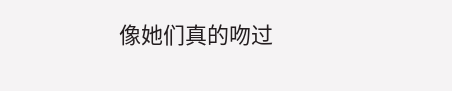像她们真的吻过